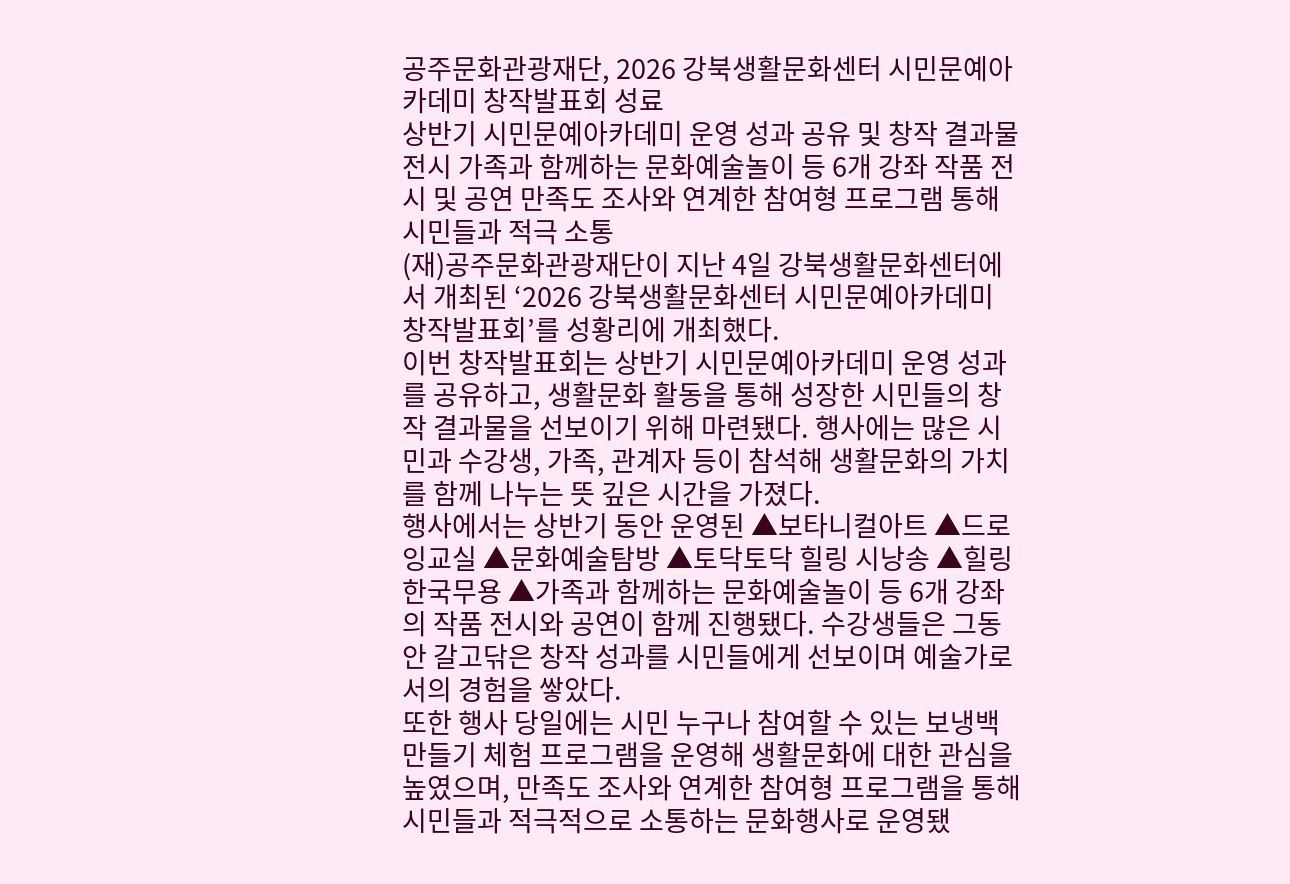공주문화관광재단, 2026 강북생활문화센터 시민문예아카데미 창작발표회 성료
상반기 시민문예아카데미 운영 성과 공유 및 창작 결과물 전시 가족과 함께하는 문화예술놀이 등 6개 강좌 작품 전시 및 공연 만족도 조사와 연계한 참여형 프로그램 통해 시민들과 적극 소통
(재)공주문화관광재단이 지난 4일 강북생활문화센터에서 개최된 ‘2026 강북생활문화센터 시민문예아카데미 창작발표회’를 성황리에 개최했다.
이번 창작발표회는 상반기 시민문예아카데미 운영 성과를 공유하고, 생활문화 활동을 통해 성장한 시민들의 창작 결과물을 선보이기 위해 마련됐다. 행사에는 많은 시민과 수강생, 가족, 관계자 등이 참석해 생활문화의 가치를 함께 나누는 뜻 깊은 시간을 가졌다.
행사에서는 상반기 동안 운영된 ▲보타니컬아트 ▲드로잉교실 ▲문화예술탐방 ▲토닥토닥 힐링 시낭송 ▲힐링 한국무용 ▲가족과 함께하는 문화예술놀이 등 6개 강좌의 작품 전시와 공연이 함께 진행됐다. 수강생들은 그동안 갈고닦은 창작 성과를 시민들에게 선보이며 예술가로서의 경험을 쌓았다.
또한 행사 당일에는 시민 누구나 참여할 수 있는 보냉백 만들기 체험 프로그램을 운영해 생활문화에 대한 관심을 높였으며, 만족도 조사와 연계한 참여형 프로그램을 통해 시민들과 적극적으로 소통하는 문화행사로 운영됐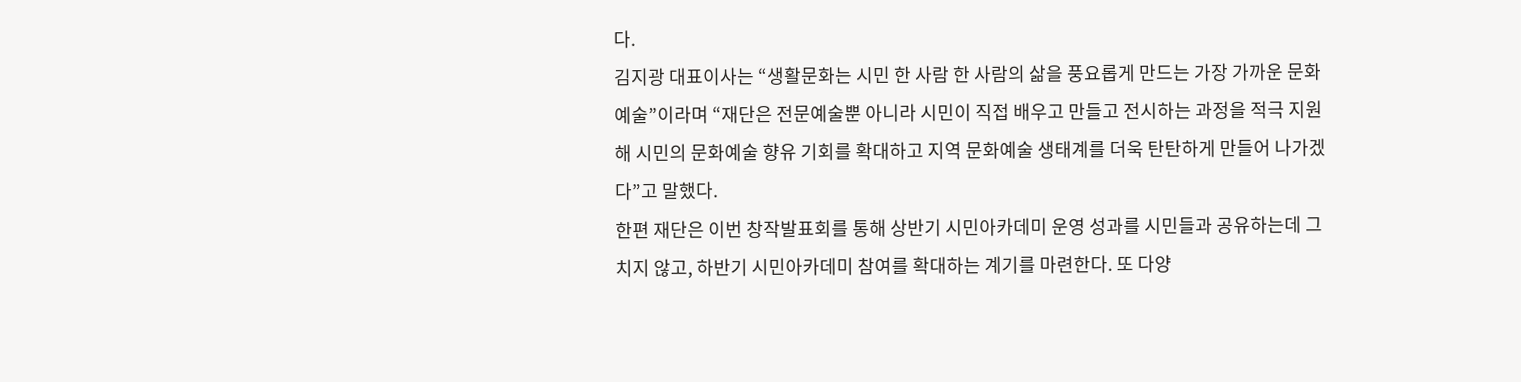다.
김지광 대표이사는 “생활문화는 시민 한 사람 한 사람의 삶을 풍요롭게 만드는 가장 가까운 문화예술”이라며 “재단은 전문예술뿐 아니라 시민이 직접 배우고 만들고 전시하는 과정을 적극 지원해 시민의 문화예술 향유 기회를 확대하고 지역 문화예술 생태계를 더욱 탄탄하게 만들어 나가겠다”고 말했다.
한편 재단은 이번 창작발표회를 통해 상반기 시민아카데미 운영 성과를 시민들과 공유하는데 그치지 않고, 하반기 시민아카데미 참여를 확대하는 계기를 마련한다. 또 다양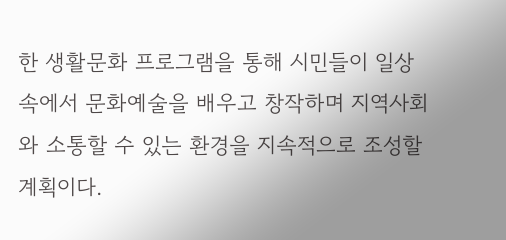한 생활문화 프로그램을 통해 시민들이 일상 속에서 문화예술을 배우고 창작하며 지역사회와 소통할 수 있는 환경을 지속적으로 조성할 계획이다.